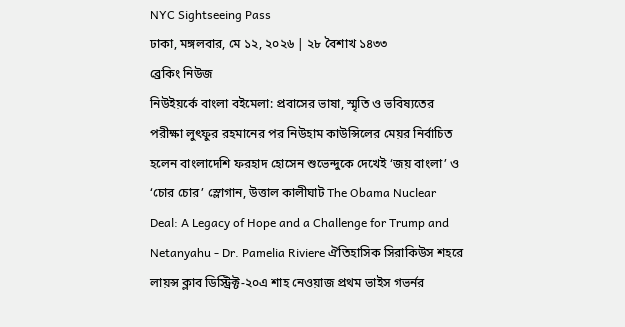NYC Sightseeing Pass
ঢাকা, মঙ্গলবার, মে ১২, ২০২৬ | ২৮ বৈশাখ ১৪৩৩
ব্রেকিং নিউজ
নিউইয়র্কে বাংলা বইমেলা: প্রবাসের ভাষা, স্মৃতি ও ভবিষ্যতের পরীক্ষা লুৎফুর রহমানের পর নিউহাম কাউন্সিলের মেয়র নির্বাচিত হলেন বাংলাদেশি ফরহাদ হোসেন শুভেন্দুকে দেখেই ‘জয় বাংলা’ ও ‘চোর চোর’ স্লোগান, উত্তাল কালীঘাট The Obama Nuclear Deal: A Legacy of Hope and a Challenge for Trump and Netanyahu - Dr. Pamelia Riviere ঐতিহাসিক সিরাকিউস শহরে লায়ন্স ক্লাব ডিস্ট্রিক্ট-২০এ শাহ নেওয়াজ প্রথম ভাইস গভর্নর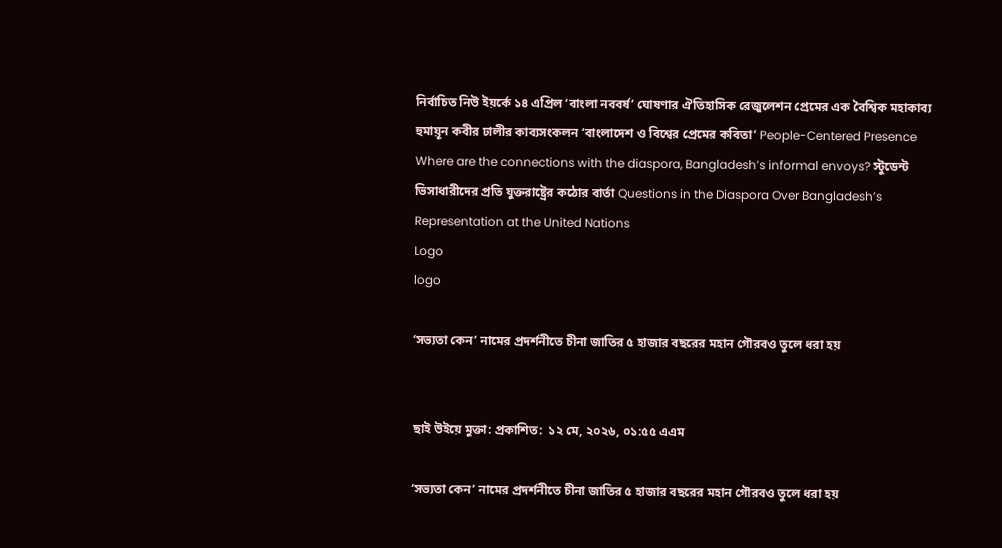নির্বাচিত নিউ ইয়র্কে ১৪ এপ্রিল ‘বাংলা নববর্ষ’ ঘোষণার ঐতিহাসিক রেজুলেশন প্রেমের এক বৈশ্বিক মহাকাব্য হুমায়ূন কবীর ঢালীর কাব্যসংকলন ‘বাংলাদেশ ও বিশ্বের প্রেমের কবিতা’ People-Centered Presence  Where are the connections with the diaspora, Bangladesh’s informal envoys? স্টুডেন্ট ভিসাধারীদের প্রতি যুক্তরাষ্ট্রের কঠোর বার্তা Questions in the Diaspora Over Bangladesh’s Representation at the United Nations
Logo
logo

‘সভ্যতা কেন’ নামের প্রদর্শনীতে চীনা জাতির ৫ হাজার বছরের মহান গৌরবও তুলে ধরা হয়


ছাই উইয়ে মুক্তা: প্রকাশিত:  ১২ মে, ২০২৬, ০১:৫৫ এএম

‘সভ্যতা কেন’ নামের প্রদর্শনীতে চীনা জাতির ৫ হাজার বছরের মহান গৌরবও তুলে ধরা হয়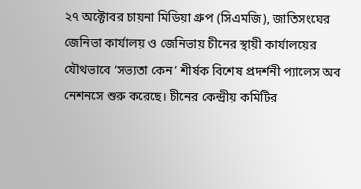২৭ অক্টোবর চায়না মিডিয়া গ্রুপ (সিএমজি), জাতিসংঘের জেনিভা কার্যালয় ও জেনিভায় চীনের স্থায়ী কার্যালয়ের যৌথভাবে ‘সভ্যতা কেন’ শীর্ষক বিশেষ প্রদর্শনী প্যালেস অব নেশনসে শুরু করেছে। চীনের কেন্দ্রীয় কমিটির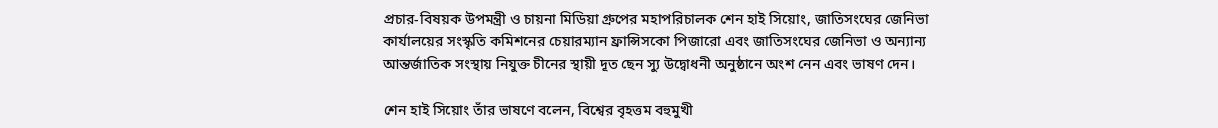প্রচার-বিষয়ক উপমন্ত্রী ও চায়না মিডিয়া গ্রুপের মহাপরিচালক শেন হাই সিয়োং, জাতিসংঘের জেনিভা কার্যালয়ের সংস্কৃতি কমিশনের চেয়ারম্যান ফ্রান্সিসকো পিজারো এবং জাতিসংঘের জেনিভা ও অন্যান্য আন্তর্জাতিক সংস্থায় নিযুক্ত চীনের স্থায়ী দূত ছেন স্যু উদ্বোধনী অনুষ্ঠানে অংশ নেন এবং ভাষণ দেন।

শেন হাই সিয়োং তাঁর ভাষণে বলেন, বিশ্বের বৃহত্তম বহুমুখী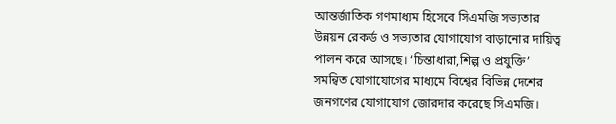আন্তর্জাতিক গণমাধ্যম হিসেবে সিএমজি সভ্যতার উন্নয়ন রেকর্ড ও সভ্যতার যোগাযোগ বাড়ানোর দায়িত্ব পালন করে আসছে। ‘চিন্তাধারা,শিল্প ও প্রযুক্তি’ সমন্বিত যোগাযোগের মাধ্যমে বিশ্বের বিভিন্ন দেশের জনগণের যোগাযোগ জোরদার করেছে সিএমজি।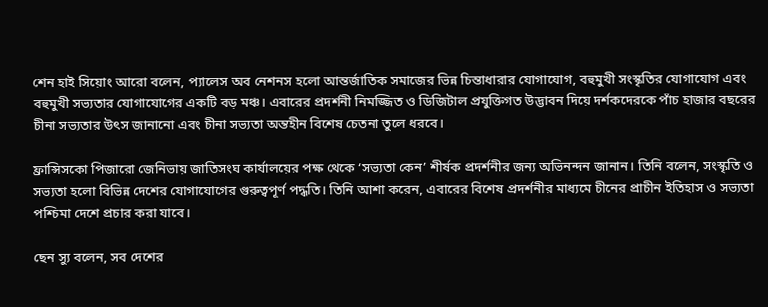শেন হাই সিয়োং আরো বলেন, প্যালেস অব নেশনস হলো আন্তর্জাতিক সমাজের ভিন্ন চিন্তাধারার যোগাযোগ, বহুমুখী সংস্কৃতির যোগাযোগ এবং বহুমুখী সভ্যতার যোগাযোগের একটি বড় মঞ্চ। এবারের প্রদর্শনী নিমজ্জিত ও ডিজিটাল প্রযুক্তিগত উদ্ভাবন দিয়ে দর্শকদেরকে পাঁচ হাজার বছরের চীনা সভ্যতার উৎস জানানো এবং চীনা সভ্যতা অন্তহীন বিশেষ চেতনা তুলে ধরবে।

ফ্রান্সিসকো পিজারো জেনিভায় জাতিসংঘ কার্যালয়ের পক্ষ থেকে ‘সভ্যতা কেন’ শীর্ষক প্রদর্শনীর জন্য অভিনন্দন জানান। তিনি বলেন, সংস্কৃতি ও সভ্যতা হলো বিভিন্ন দেশের যোগাযোগের গুরুত্বপূর্ণ পদ্ধতি। তিনি আশা করেন, এবারের বিশেষ প্রদর্শনীর মাধ্যমে চীনের প্রাচীন ইতিহাস ও সভ্যতা পশ্চিমা দেশে প্রচার করা যাবে।

ছেন স্যু বলেন, সব দেশের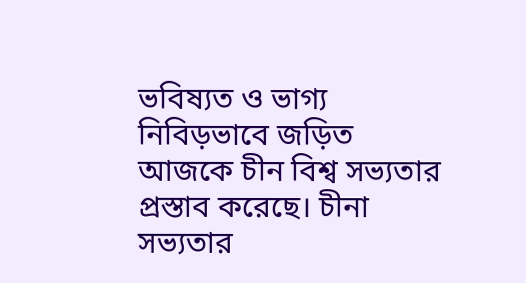ভবিষ্যত ও ভাগ্য নিবিড়ভাবে জড়িত আজকে চীন বিশ্ব সভ্যতার প্রস্তাব করেছে। চীনা সভ্যতার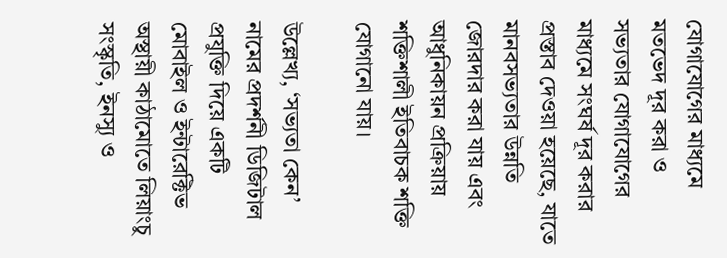যোগাযোগের মাধ্যমে মতভেদ দূর করা ও সভ্যতার যোগাযোগের মাধ্যমে সংঘর্ষ দূর করার প্রস্তাব দেওয়া হয়েছে, যাতে মানবসভ্যতার উন্নতি জোরদার করা যায় এবং আধুনিকায়ন প্রক্রিয়ায় শক্তিশালী ইতিবাচক শক্তি যোগানো যায়।

উল্লেখ্য, ‘সভ্যতা কেন’ নামের প্রদর্শনী ডিজিটাল প্রযুক্তি দিয়ে একটি মোবাইল ও ইন্টারেক্টিভ অস্থায়ী কাঠামোতে লিয়াংচু সংস্কৃতি, ইনস্যু ও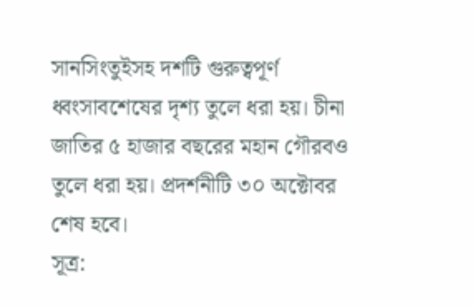সানসিংতুইসহ দশটি গুরুত্বপূর্ণ ধ্বংসাবশেষের দৃশ্য তুলে ধরা হয়। চীনা জাতির ৫ হাজার বছরের মহান গৌরবও তুলে ধরা হয়। প্রদর্শনীটি ৩০ অক্টোবর শেষ হবে।
সূত্র: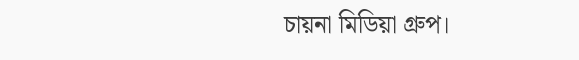চায়না মিডিয়া গ্রুপ।